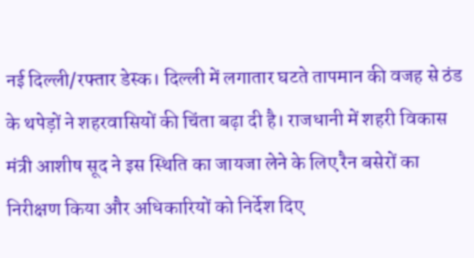नई दिल्ली/रफ्तार डेस्क। दिल्ली में लगातार घटते तापमान की वजह से ठंड के थपेड़ों ने शहरवासियों की चिंता बढ़ा दी है। राजधानी में शहरी विकास मंत्री आशीष सूद ने इस स्थिति का जायजा लेने के लिए रैन बसेरों का निरीक्षण किया और अधिकारियों को निर्देश दिए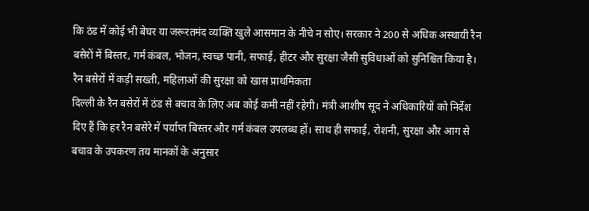कि ठंड में कोई भी बेघर या जरूरतमंद व्यक्ति खुले आसमान के नीचे न सोए। सरकार ने 200 से अधिक अस्थायी रैन बसेरों में बिस्तर, गर्म कंबल, भोजन, स्वच्छ पानी, सफाई, हीटर और सुरक्षा जैसी सुविधाओं को सुनिश्चित किया है।
रैन बसेरों में कड़ी सख्ती, महिलाओं की सुरक्षा को खास प्राथमिकता
दिल्ली के रैन बसेरों में ठंड से बचाव के लिए अब कोई कमी नहीं रहेगी। मंत्री आशीष सूद ने अधिकारियों को निर्देश दिए हैं कि हर रैन बसेरे में पर्याप्त बिस्तर और गर्म कंबल उपलब्ध हों। साथ ही सफाई, रोशनी, सुरक्षा और आग से बचाव के उपकरण तय मानकों के अनुसार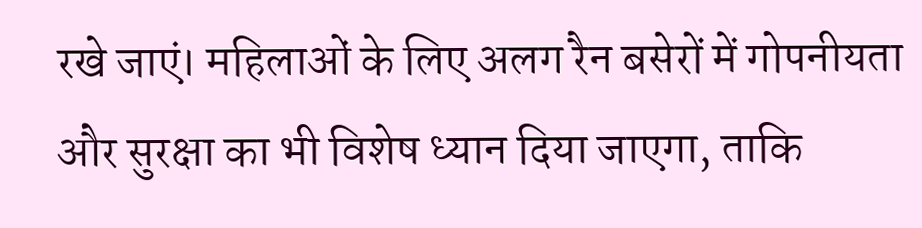रखे जाएं। महिलाओं के लिए अलग रैन बसेरों में गोपनीयता और सुरक्षा का भी विशेष ध्यान दिया जाएगा, ताकि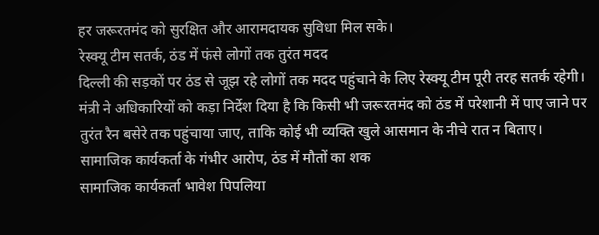हर जरूरतमंद को सुरक्षित और आरामदायक सुविधा मिल सके।
रेस्क्यू टीम सतर्क, ठंड में फंसे लोगों तक तुरंत मदद
दिल्ली की सड़कों पर ठंड से जूझ रहे लोगों तक मदद पहुंचाने के लिए रेस्क्यू टीम पूरी तरह सतर्क रहेगी। मंत्री ने अधिकारियों को कड़ा निर्देश दिया है कि किसी भी जरूरतमंद को ठंड में परेशानी में पाए जाने पर तुरंत रैन बसेरे तक पहुंचाया जाए, ताकि कोई भी व्यक्ति खुले आसमान के नीचे रात न बिताए।
सामाजिक कार्यकर्ता के गंभीर आरोप, ठंड में मौतों का शक
सामाजिक कार्यकर्ता भावेश पिपलिया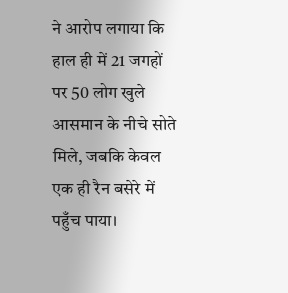ने आरोप लगाया कि हाल ही में 21 जगहों पर 50 लोग खुले आसमान के नीचे सोते मिले, जबकि केवल एक ही रैन बसेरे में पहुँच पाया।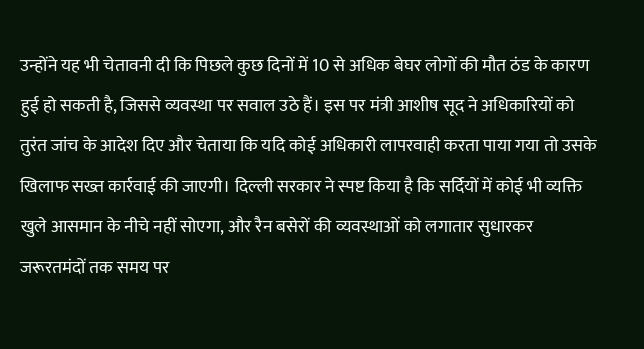उन्होंने यह भी चेतावनी दी कि पिछले कुछ दिनों में 10 से अधिक बेघर लोगों की मौत ठंड के कारण हुई हो सकती है, जिससे व्यवस्था पर सवाल उठे हैं। इस पर मंत्री आशीष सूद ने अधिकारियों को तुरंत जांच के आदेश दिए और चेताया कि यदि कोई अधिकारी लापरवाही करता पाया गया तो उसके खिलाफ सख्त कार्रवाई की जाएगी। दिल्ली सरकार ने स्पष्ट किया है कि सर्दियों में कोई भी व्यक्ति खुले आसमान के नीचे नहीं सोएगा, और रैन बसेरों की व्यवस्थाओं को लगातार सुधारकर जरूरतमंदों तक समय पर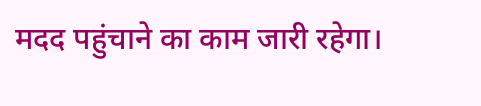मदद पहुंचाने का काम जारी रहेगा।